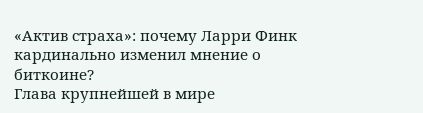«Актив страха»: почему Ларри Финк кардинально изменил мнение о биткоине?
Глава крупнейшей в мире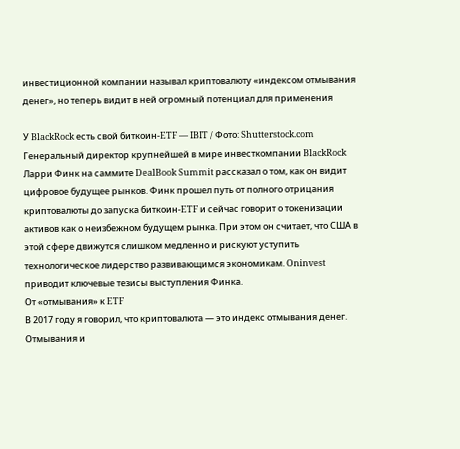инвестиционной компании называл криптовалюту «индексом отмывания денег», но теперь видит в ней огромный потенциал для применения

У BlackRock есть свой биткоин‑ETF — IBIT / Фото: Shutterstock.com
Генеральный директор крупнейшей в мире инвесткомпании BlackRock Ларри Финк на саммите DealBook Summit рассказал о том, как он видит цифровое будущее рынков. Финк прошел путь от полного отрицания криптовалюты до запуска биткоин‑ETF и сейчас говорит о токенизации активов как о неизбежном будущем рынка. При этом он считает, что США в этой сфере движутся слишком медленно и рискуют уступить технологическое лидерство развивающимся экономикам. Oninvest приводит ключевые тезисы выступления Финка.
От «отмывания» к ETF
В 2017 году я говорил, что криптовалюта — это индекс отмывания денег. Отмывания и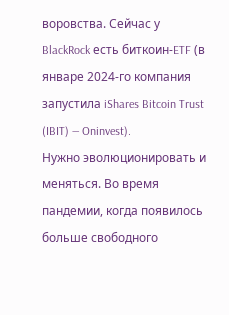воровства. Сейчас у BlackRock есть биткоин‑ETF (в январе 2024-го компания запустила iShares Bitcoin Trust (IBIT) — Oninvest).
Нужно эволюционировать и меняться. Во время пандемии, когда появилось больше свободного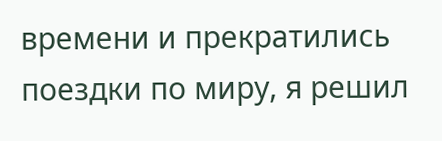времени и прекратились поездки по миру, я решил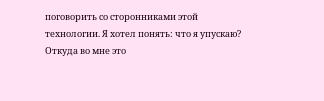поговорить со сторонниками этой технологии. Я хотел понять: что я упускаю? Откуда во мне это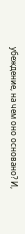убеждение, на чем оно основано? И,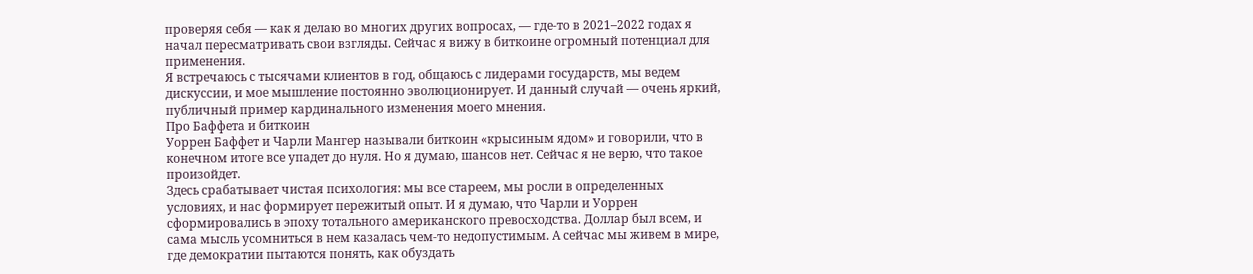проверяя себя — как я делаю во многих других вопросах, — где-то в 2021–2022 годах я начал пересматривать свои взгляды. Сейчас я вижу в биткоине огромный потенциал для применения.
Я встречаюсь с тысячами клиентов в год, общаюсь с лидерами государств, мы ведем дискуссии, и мое мышление постоянно эволюционирует. И данный случай — очень яркий, публичный пример кардинального изменения моего мнения.
Про Баффета и биткоин
Уоррен Баффет и Чарли Мангер называли биткоин «крысиным ядом» и говорили, что в конечном итоге все упадет до нуля. Но я думаю, шансов нет. Сейчас я не верю, что такое произойдет.
Здесь срабатывает чистая психология: мы все стареем, мы росли в определенных условиях, и нас формирует пережитый опыт. И я думаю, что Чарли и Уоррен сформировались в эпоху тотального американского превосходства. Доллар был всем, и сама мысль усомниться в нем казалась чем-то недопустимым. А сейчас мы живем в мире, где демократии пытаются понять, как обуздать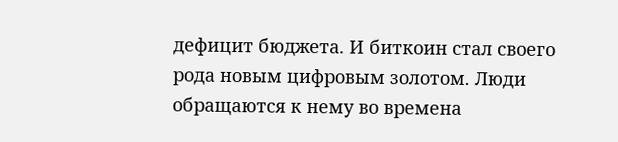дефицит бюджета. И биткоин стал своего рода новым цифровым золотом. Люди обращаются к нему во времена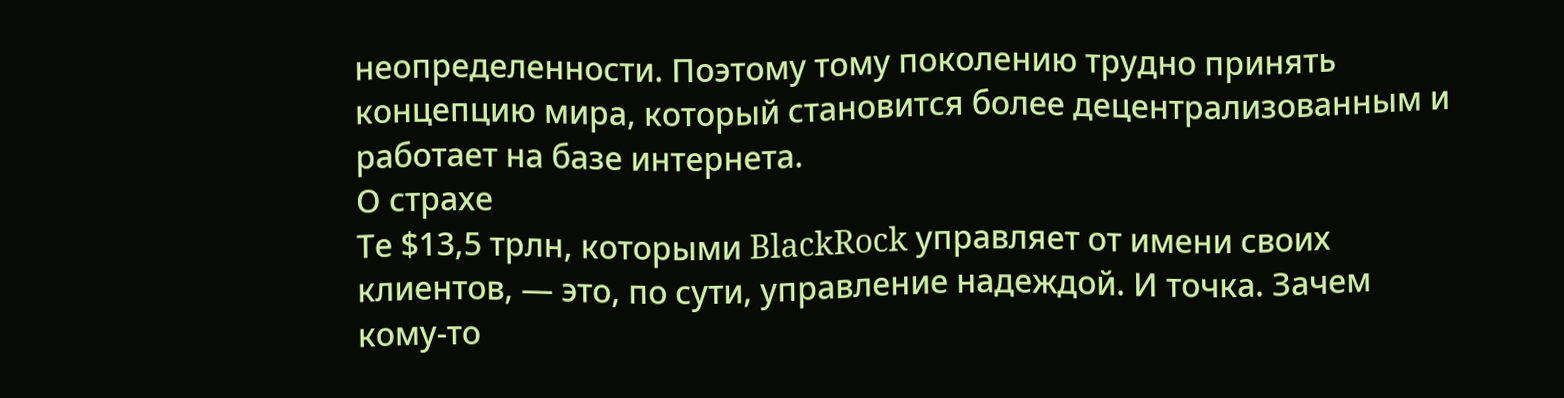неопределенности. Поэтому тому поколению трудно принять концепцию мира, который становится более децентрализованным и работает на базе интернета.
О страхе
Те $13,5 трлн, которыми BlackRock управляет от имени своих клиентов, — это, по сути, управление надеждой. И точка. Зачем кому-то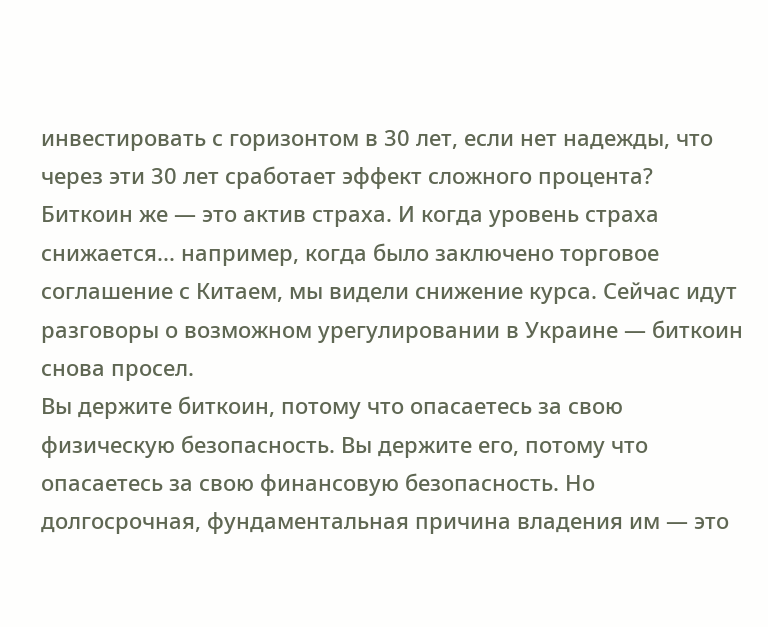инвестировать с горизонтом в 30 лет, если нет надежды, что через эти 30 лет сработает эффект сложного процента?
Биткоин же — это актив страха. И когда уровень страха снижается... например, когда было заключено торговое соглашение с Китаем, мы видели снижение курса. Сейчас идут разговоры о возможном урегулировании в Украине — биткоин снова просел.
Вы держите биткоин, потому что опасаетесь за свою физическую безопасность. Вы держите его, потому что опасаетесь за свою финансовую безопасность. Но долгосрочная, фундаментальная причина владения им — это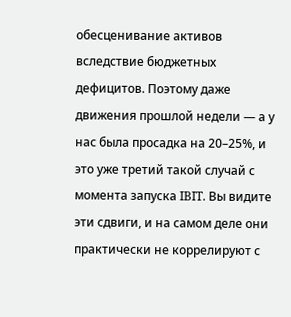обесценивание активов вследствие бюджетных дефицитов. Поэтому даже движения прошлой недели — а у нас была просадка на 20–25%, и это уже третий такой случай с момента запуска IBIT. Вы видите эти сдвиги, и на самом деле они практически не коррелируют с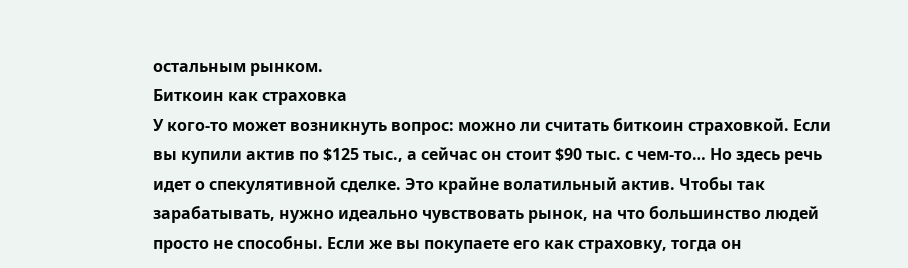остальным рынком.
Биткоин как страховка
У кого-то может возникнуть вопрос: можно ли считать биткоин страховкой. Если вы купили актив по $125 тыс., а сейчас он стоит $90 тыс. с чем-то… Но здесь речь идет о спекулятивной сделке. Это крайне волатильный актив. Чтобы так зарабатывать, нужно идеально чувствовать рынок, на что большинство людей просто не способны. Если же вы покупаете его как страховку, тогда он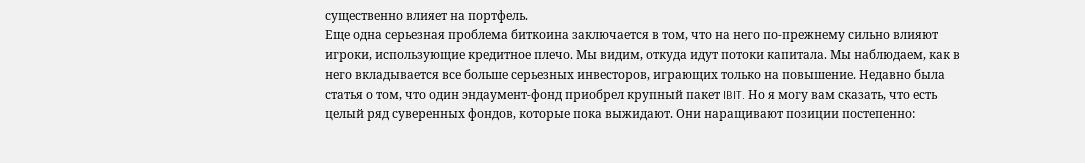существенно влияет на портфель.
Еще одна серьезная проблема биткоина заключается в том, что на него по-прежнему сильно влияют игроки, использующие кредитное плечо. Мы видим, откуда идут потоки капитала. Мы наблюдаем, как в него вкладывается все больше серьезных инвесторов, играющих только на повышение. Недавно была статья о том, что один эндаумент-фонд приобрел крупный пакет IBIT. Но я могу вам сказать, что есть целый ряд суверенных фондов, которые пока выжидают. Они наращивают позиции постепенно: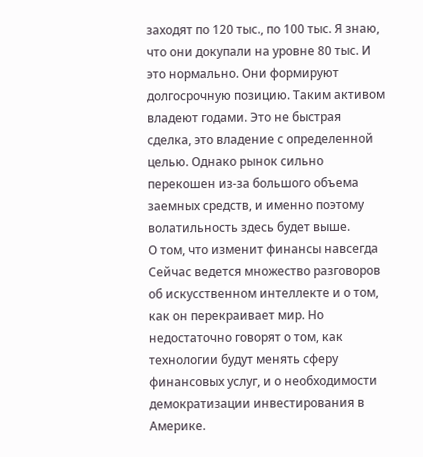заходят по 120 тыс., по 100 тыс. Я знаю, что они докупали на уровне 80 тыс. И это нормально. Они формируют долгосрочную позицию. Таким активом владеют годами. Это не быстрая сделка, это владение с определенной целью. Однако рынок сильно перекошен из-за большого объема заемных средств, и именно поэтому волатильность здесь будет выше.
О том, что изменит финансы навсегда
Сейчас ведется множество разговоров об искусственном интеллекте и о том, как он перекраивает мир. Но недостаточно говорят о том, как технологии будут менять сферу финансовых услуг, и о необходимости демократизации инвестирования в Америке.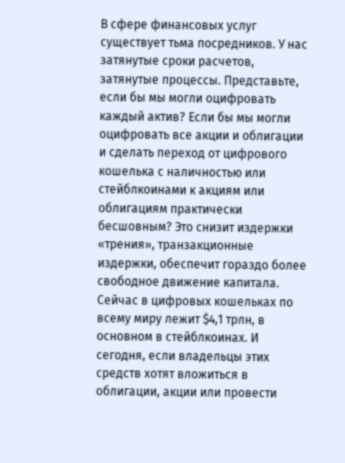В сфере финансовых услуг существует тьма посредников. У нас затянутые сроки расчетов, затянутые процессы. Представьте, если бы мы могли оцифровать каждый актив? Если бы мы могли оцифровать все акции и облигации и сделать переход от цифрового кошелька с наличностью или стейблкоинами к акциям или облигациям практически бесшовным? Это снизит издержки «трения», транзакционные издержки, обеспечит гораздо более свободное движение капитала.
Сейчас в цифровых кошельках по всему миру лежит $4,1 трлн, в основном в стейблкоинах. И сегодня, если владельцы этих средств хотят вложиться в облигации, акции или провести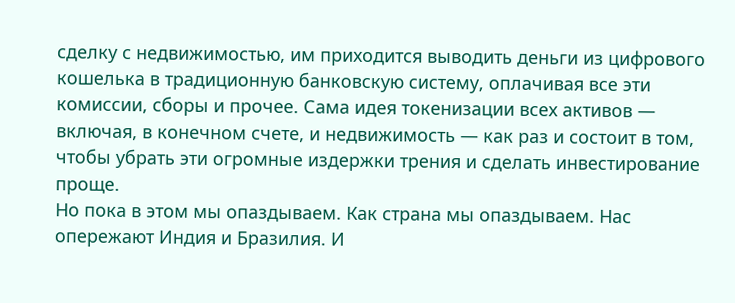сделку с недвижимостью, им приходится выводить деньги из цифрового кошелька в традиционную банковскую систему, оплачивая все эти комиссии, сборы и прочее. Сама идея токенизации всех активов — включая, в конечном счете, и недвижимость — как раз и состоит в том, чтобы убрать эти огромные издержки трения и сделать инвестирование проще.
Но пока в этом мы опаздываем. Как страна мы опаздываем. Нас опережают Индия и Бразилия. И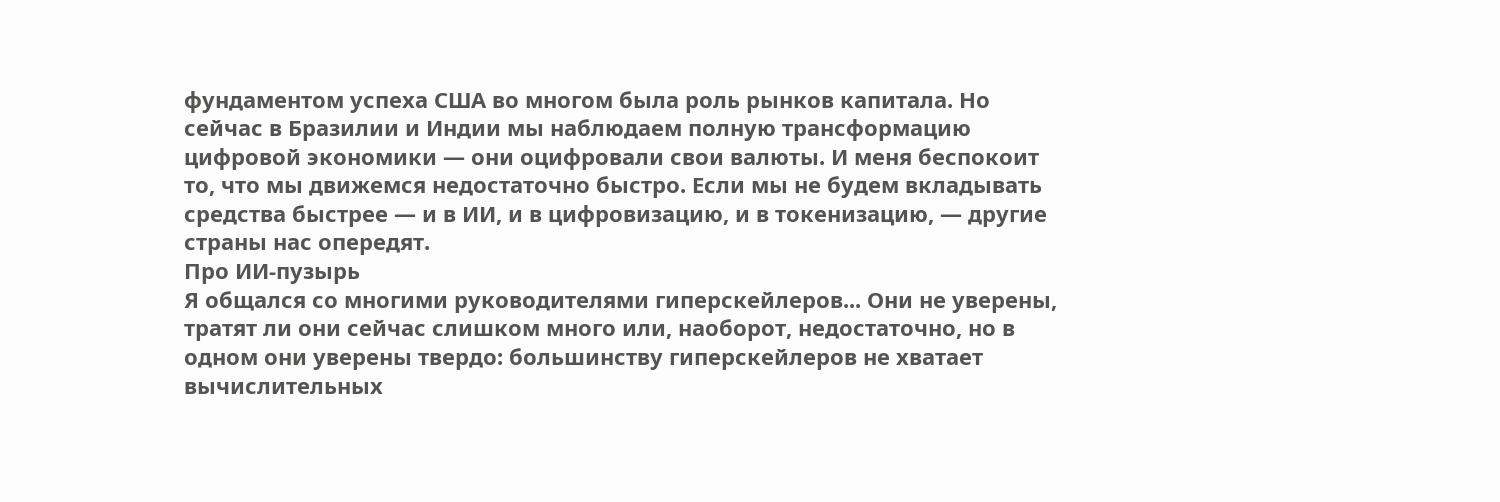фундаментом успеха США во многом была роль рынков капитала. Но сейчас в Бразилии и Индии мы наблюдаем полную трансформацию цифровой экономики — они оцифровали свои валюты. И меня беспокоит то, что мы движемся недостаточно быстро. Если мы не будем вкладывать средства быстрее — и в ИИ, и в цифровизацию, и в токенизацию, — другие страны нас опередят.
Про ИИ-пузырь
Я общался со многими руководителями гиперскейлеров... Они не уверены, тратят ли они сейчас слишком много или, наоборот, недостаточно, но в одном они уверены твердо: большинству гиперскейлеров не хватает вычислительных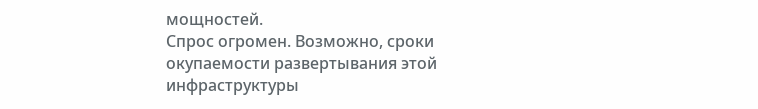мощностей.
Спрос огромен. Возможно, сроки окупаемости развертывания этой инфраструктуры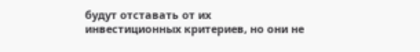будут отставать от их инвестиционных критериев, но они не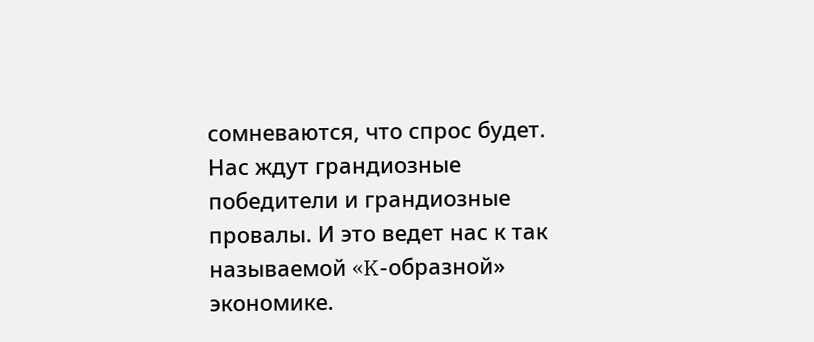сомневаются, что спрос будет. Нас ждут грандиозные победители и грандиозные провалы. И это ведет нас к так называемой «K-образной» экономике.